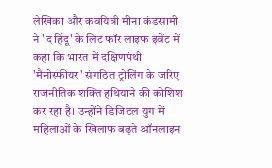लेखिका और कवयित्री मीना कंडसामी ने 'द हिंदू' के लिट फॉर लाइफ इवेंट में कहा कि भारत में दक्षिणपंथी 'मैनोस्फीयर' संगठित ट्रोलिंग के जरिए राजनीतिक शक्ति हथियाने की कोशिश कर रहा है। उन्होंने डिजिटल युग में महिलाओं के खिलाफ बढ़ते ऑनलाइन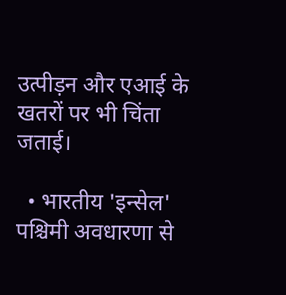उत्पीड़न और एआई के खतरों पर भी चिंता जताई।

  • भारतीय 'इन्सेल' पश्चिमी अवधारणा से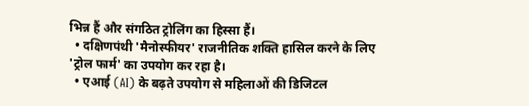भिन्न हैं और संगठित ट्रोलिंग का हिस्सा हैं।
  • दक्षिणपंथी 'मैनोस्फीयर' राजनीतिक शक्ति हासिल करने के लिए 'ट्रोल फार्म' का उपयोग कर रहा है।
  • एआई (AI) के बढ़ते उपयोग से महिलाओं की डिजिटल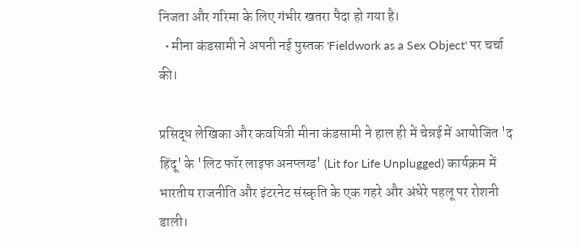निजता और गरिमा के लिए गंभीर खतरा पैदा हो गया है।
  • मीना कंडसामी ने अपनी नई पुस्तक 'Fieldwork as a Sex Object' पर चर्चा की।

प्रसिद्ध लेखिका और कवयित्री मीना कंडसामी ने हाल ही में चेन्नई में आयोजित 'द हिंदू' के 'लिट फॉर लाइफ अनप्लग्ड' (Lit for Life Unplugged) कार्यक्रम में भारतीय राजनीति और इंटरनेट संस्कृति के एक गहरे और अंधेरे पहलू पर रोशनी डाली।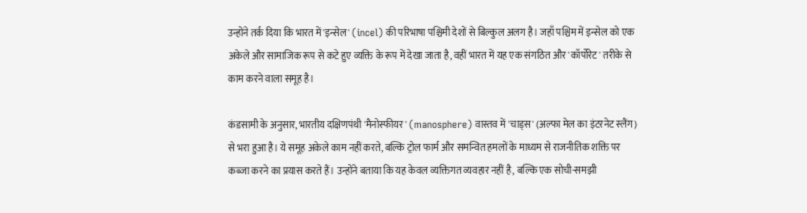उन्होंने तर्क दिया कि भारत में 'इन्सेल' (incel) की परिभाषा पश्चिमी देशों से बिल्कुल अलग है। जहाँ पश्चिम में इन्सेल को एक अकेले और सामाजिक रूप से कटे हुए व्यक्ति के रूप में देखा जाता है, वहीं भारत में यह एक संगठित और 'कॉर्पोरेट' तरीके से काम करने वाला समूह है।

कंडसामी के अनुसार, भारतीय दक्षिणपंथी 'मैनोस्फीयर' (manosphere) वास्तव में 'चाड्स' (अल्फा मेल का इंटरनेट स्लैंग) से भरा हुआ है। ये समूह अकेले काम नहीं करते, बल्कि ट्रोल फार्म और समन्वित हमलों के माध्यम से राजनीतिक शक्ति पर कब्जा करने का प्रयास करते हैं। उन्होंने बताया कि यह केवल व्यक्तिगत व्यवहार नहीं है, बल्कि एक सोची-समझी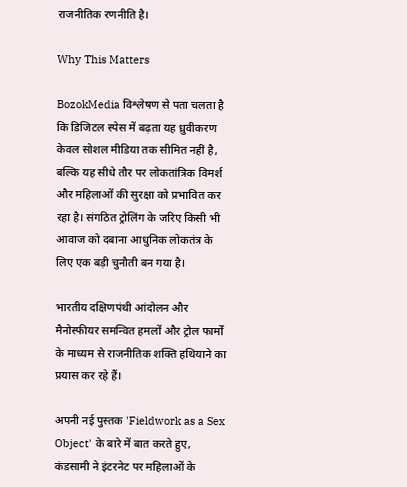राजनीतिक रणनीति है।

Why This Matters

BozokMedia विश्लेषण से पता चलता है कि डिजिटल स्पेस में बढ़ता यह ध्रुवीकरण केवल सोशल मीडिया तक सीमित नहीं है, बल्कि यह सीधे तौर पर लोकतांत्रिक विमर्श और महिलाओं की सुरक्षा को प्रभावित कर रहा है। संगठित ट्रोलिंग के जरिए किसी भी आवाज को दबाना आधुनिक लोकतंत्र के लिए एक बड़ी चुनौती बन गया है।

भारतीय दक्षिणपंथी आंदोलन और मैनोस्फीयर समन्वित हमलों और ट्रोल फार्मों के माध्यम से राजनीतिक शक्ति हथियाने का प्रयास कर रहे हैं।

अपनी नई पुस्तक 'Fieldwork as a Sex Object' के बारे में बात करते हुए, कंडसामी ने इंटरनेट पर महिलाओं के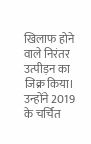खिलाफ होने वाले निरंतर उत्पीड़न का जिक्र किया। उन्होंने 2019 के चर्चित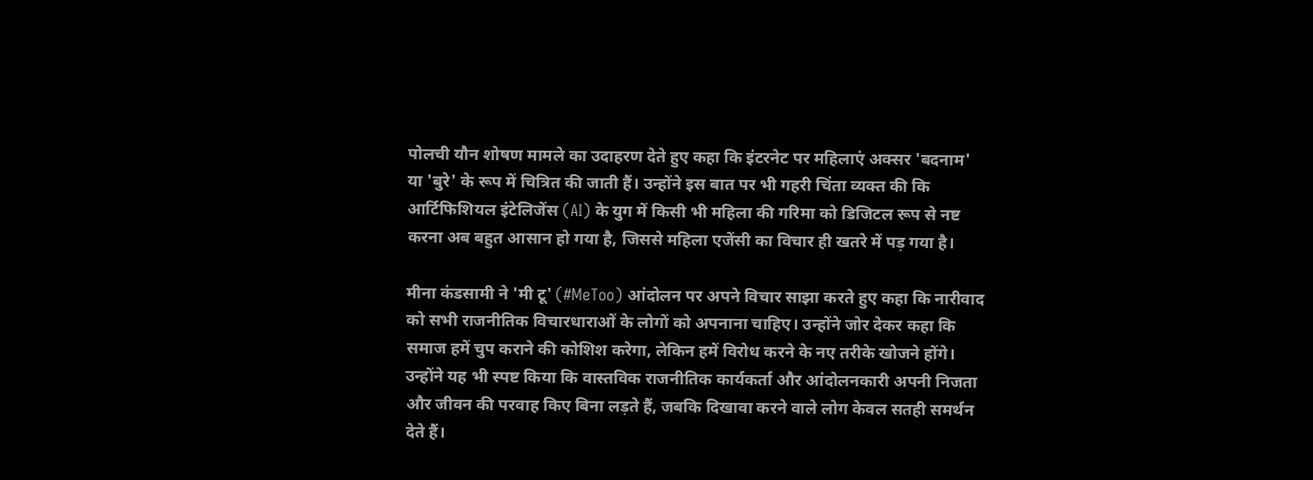पोलची यौन शोषण मामले का उदाहरण देते हुए कहा कि इंटरनेट पर महिलाएं अक्सर 'बदनाम' या 'बुरे' के रूप में चित्रित की जाती हैं। उन्होंने इस बात पर भी गहरी चिंता व्यक्त की कि आर्टिफिशियल इंटेलिजेंस (AI) के युग में किसी भी महिला की गरिमा को डिजिटल रूप से नष्ट करना अब बहुत आसान हो गया है, जिससे महिला एजेंसी का विचार ही खतरे में पड़ गया है।

मीना कंडसामी ने 'मी टू' (#MeToo) आंदोलन पर अपने विचार साझा करते हुए कहा कि नारीवाद को सभी राजनीतिक विचारधाराओं के लोगों को अपनाना चाहिए। उन्होंने जोर देकर कहा कि समाज हमें चुप कराने की कोशिश करेगा, लेकिन हमें विरोध करने के नए तरीके खोजने होंगे। उन्होंने यह भी स्पष्ट किया कि वास्तविक राजनीतिक कार्यकर्ता और आंदोलनकारी अपनी निजता और जीवन की परवाह किए बिना लड़ते हैं, जबकि दिखावा करने वाले लोग केवल सतही समर्थन देते हैं।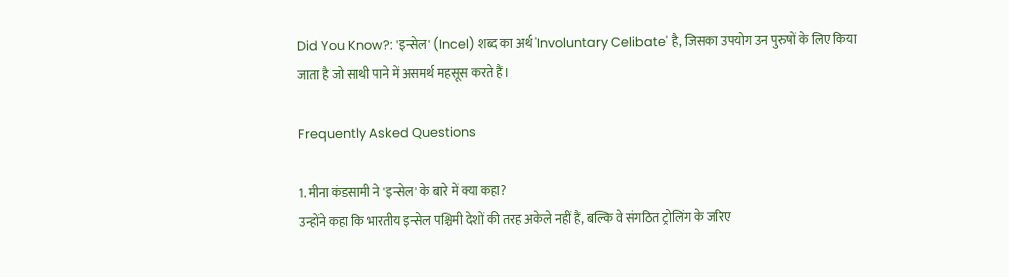Did You Know?: 'इन्सेल' (Incel) शब्द का अर्थ 'Involuntary Celibate' है, जिसका उपयोग उन पुरुषों के लिए किया जाता है जो साथी पाने में असमर्थ महसूस करते हैं।

Frequently Asked Questions

1. मीना कंडसामी ने 'इन्सेल' के बारे में क्या कहा?
उन्होंने कहा कि भारतीय इन्सेल पश्चिमी देशों की तरह अकेले नहीं हैं, बल्कि वे संगठित ट्रोलिंग के जरिए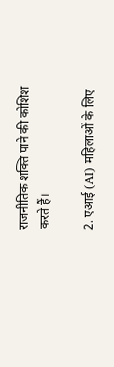राजनीतिक शक्ति पाने की कोशिश करते हैं।

2. एआई (AI) महिलाओं के लिए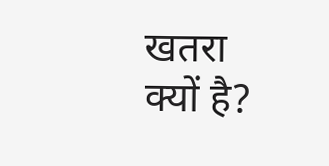खतरा क्यों है?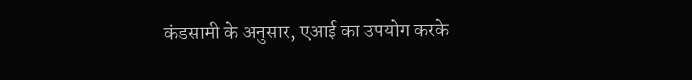कंडसामी के अनुसार, एआई का उपयोग करके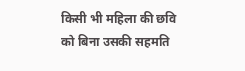किसी भी महिला की छवि को बिना उसकी सहमति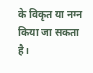के विकृत या नग्न किया जा सकता है।